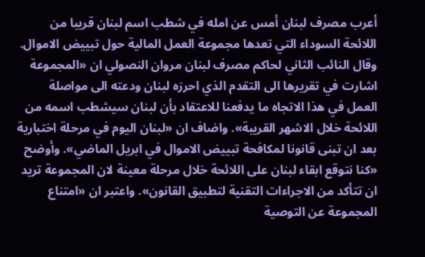أعرب مصرف لبنان أمس عن امله في شطب اسم لبنان قريبا من اللائحة السوداء التي تعدها مجموعة العمل المالية حول تبييض الاموال. وقال النائب الثاني لحاكم مصرف لبنان مروان النصولي ان «المجموعة اشارت في تقريرها الى التقدم الذي احرزه لبنان ودعته الى مواصلة العمل في هذا الاتجاه ما يدفعنا للاعتقاد بأن لبنان سيشطب اسمه من اللائحة خلال الاشهر القريبة». واضاف ان «لبنان اليوم في مرحلة اختبارية بعد ان تبنى قانونا لمكافحة تبييض الاموال في ابريل الماضي». وأوضح «كنا نتوقع ابقاء لبنان على اللائحة خلال مرحلة معينة لان المجموعة تريد ان تتأكد من الاجراءات التقنية لتطبيق القانون». واعتبر ان «امتناع المجموعة عن التوصية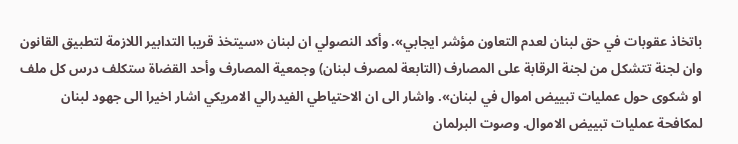باتخاذ عقوبات في حق لبنان لعدم التعاون مؤشر ايجابي». وأكد النصولي ان لبنان «سيتخذ قريبا التدابير اللازمة لتطبيق القانون وان لجنة تتشكل من لجنة الرقابة على المصارف (التابعة لمصرف لبنان) وجمعية المصارف وأحد القضاة ستكلف درس كل ملف او شكوى حول عمليات تبييض اموال في لبنان». واشار الى ان الاحتياطي الفيدرالي الامريكي اشار اخيرا الى جهود لبنان لمكافحة عمليات تبييض الاموال. وصوت البرلمان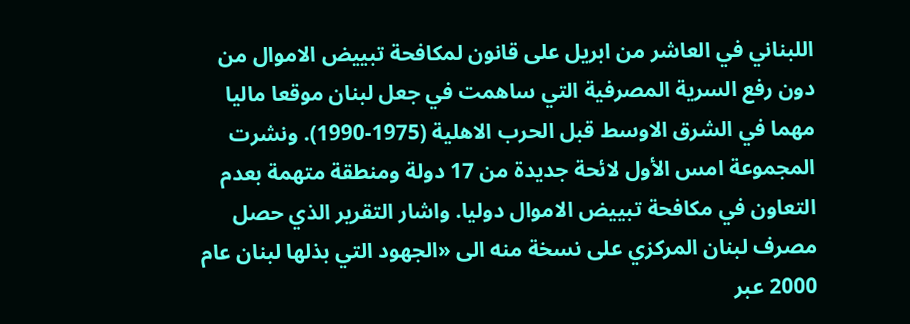اللبناني في العاشر من ابريل على قانون لمكافحة تبييض الاموال من دون رفع السرية المصرفية التي ساهمت في جعل لبنان موقعا ماليا مهما في الشرق الاوسط قبل الحرب الاهلية (1975-1990). ونشرت المجموعة امس الأول لائحة جديدة من 17 دولة ومنطقة متهمة بعدم التعاون في مكافحة تبييض الاموال دوليا. واشار التقرير الذي حصل مصرف لبنان المركزي على نسخة منه الى «الجهود التي بذلها لبنان عام 2000 عبر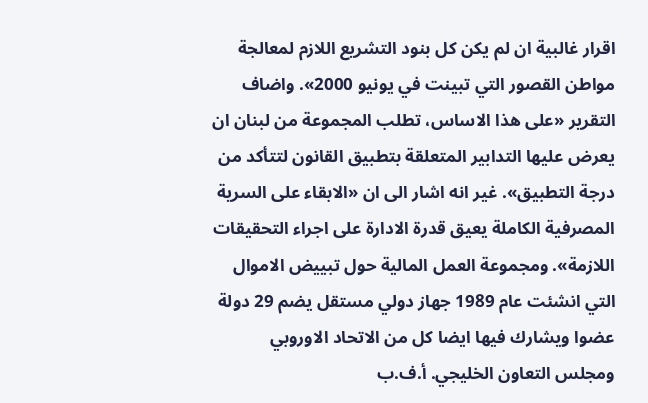اقرار غالبية ان لم يكن كل بنود التشريع اللازم لمعالجة مواطن القصور التي تبينت في يونيو 2000». واضاف التقرير «على هذا الاساس، تطلب المجموعة من لبنان ان يعرض عليها التدابير المتعلقة بتطبيق القانون لتتأكد من درجة التطبيق». غير انه اشار الى ان «الابقاء على السرية المصرفية الكاملة يعيق قدرة الادارة على اجراء التحقيقات اللازمة». ومجموعة العمل المالية حول تبييض الاموال التي انشئت عام 1989 جهاز دولي مستقل يضم 29 دولة عضوا ويشارك فيها ايضا كل من الاتحاد الاوروبي ومجلس التعاون الخليجي. أ.ف.ب